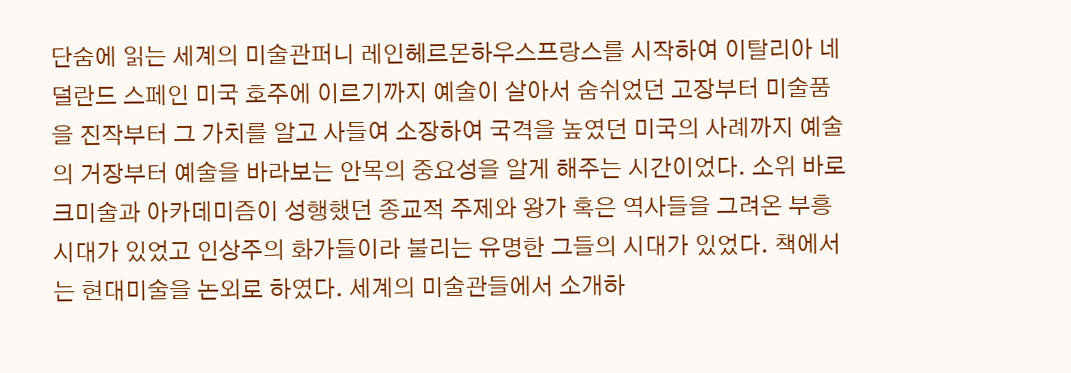단숨에 읽는 세계의 미술관퍼니 레인헤르몬하우스프랑스를 시작하여 이탈리아 네덜란드 스페인 미국 호주에 이르기까지 예술이 살아서 숨쉬었던 고장부터 미술품을 진작부터 그 가치를 알고 사들여 소장하여 국격을 높였던 미국의 사례까지 예술의 거장부터 예술을 바라보는 안목의 중요성을 알게 해주는 시간이었다. 소위 바로크미술과 아카데미즘이 성행했던 종교적 주제와 왕가 혹은 역사들을 그려온 부흥 시대가 있었고 인상주의 화가들이라 불리는 유명한 그들의 시대가 있었다. 책에서는 현대미술을 논외로 하였다. 세계의 미술관들에서 소개하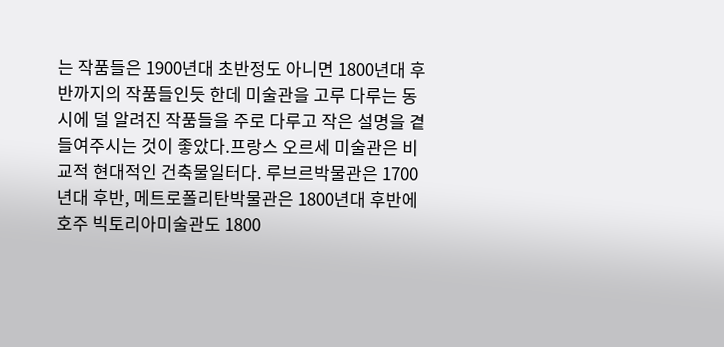는 작품들은 1900년대 초반정도 아니면 1800년대 후반까지의 작품들인듯 한데 미술관을 고루 다루는 동시에 덜 알려진 작품들을 주로 다루고 작은 설명을 곁들여주시는 것이 좋았다.프랑스 오르세 미술관은 비교적 현대적인 건축물일터다. 루브르박물관은 1700년대 후반, 메트로폴리탄박물관은 1800년대 후반에 호주 빅토리아미술관도 1800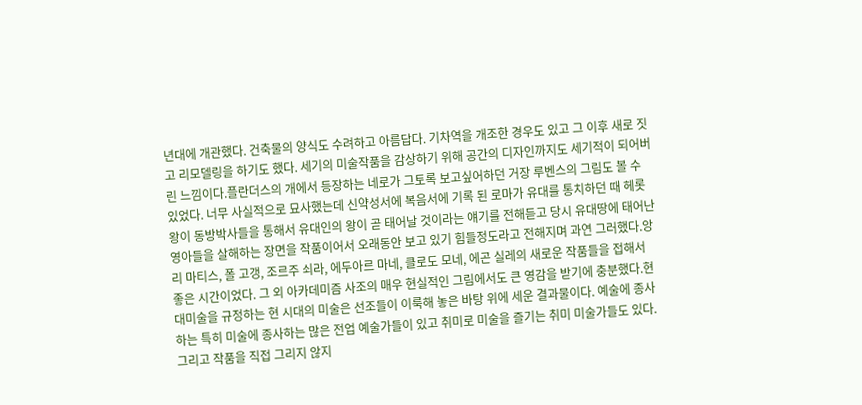년대에 개관했다. 건축물의 양식도 수려하고 아름답다. 기차역을 개조한 경우도 있고 그 이후 새로 짓고 리모델링을 하기도 했다. 세기의 미술작품을 감상하기 위해 공간의 디자인까지도 세기적이 되어버린 느낌이다.플란더스의 개에서 등장하는 네로가 그토록 보고싶어하던 거장 루벤스의 그림도 볼 수 있었다. 너무 사실적으로 묘사했는데 신약성서에 복음서에 기록 된 로마가 유대를 통치하던 때 헤롯왕이 동방박사들을 통해서 유대인의 왕이 곧 태어날 것이라는 얘기를 전해듣고 당시 유대땅에 태어난 영아들을 살해하는 장면을 작품이어서 오래동안 보고 있기 힘들정도라고 전해지며 과연 그러했다.앙리 마티스, 폴 고갱, 조르주 쇠라, 에두아르 마네, 클로도 모네, 에곤 실레의 새로운 작품들을 접해서 좋은 시간이었다. 그 외 아카데미즘 사조의 매우 현실적인 그림에서도 큰 영감을 받기에 충분했다.현대미술을 규정하는 현 시대의 미술은 선조들이 이룩해 놓은 바탕 위에 세운 결과물이다. 예술에 종사하는 특히 미술에 종사하는 많은 전업 예술가들이 있고 취미로 미술을 즐기는 취미 미술가들도 있다. 그리고 작품을 직접 그리지 않지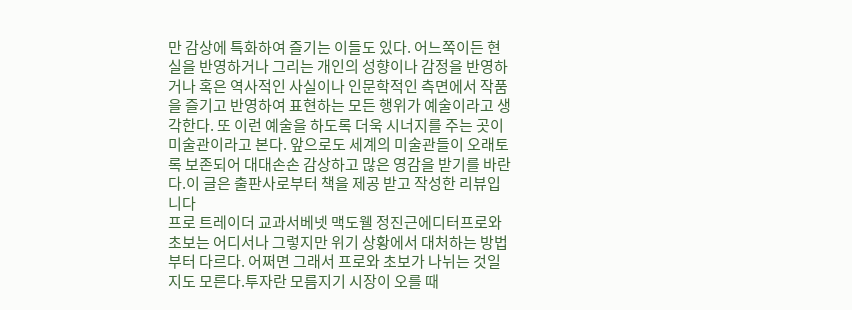만 감상에 특화하여 즐기는 이들도 있다. 어느쪽이든 현실을 반영하거나 그리는 개인의 성향이나 감정을 반영하거나 혹은 역사적인 사실이나 인문학적인 측면에서 작품을 즐기고 반영하여 표현하는 모든 행위가 예술이라고 생각한다. 또 이런 예술을 하도록 더욱 시너지를 주는 곳이 미술관이라고 본다. 앞으로도 세계의 미술관들이 오래토록 보존되어 대대손손 감상하고 많은 영감을 받기를 바란다.이 글은 출판사로부터 책을 제공 받고 작성한 리뷰입니다
프로 트레이더 교과서베넷 맥도웰 정진근에디터프로와 초보는 어디서나 그렇지만 위기 상황에서 대처하는 방법부터 다르다. 어쩌면 그래서 프로와 초보가 나뉘는 것일지도 모른다.투자란 모름지기 시장이 오를 때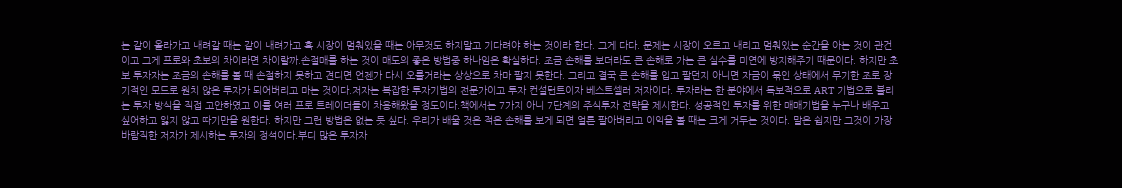는 같이 올라가고 내려갈 때는 같이 내려가고 혹 시장이 멈춰있을 때는 아무것도 하지말고 기다려야 하는 것이라 한다. 그게 다다. 문제는 시장이 오르고 내리고 멈춰있는 순간을 아는 것이 관건이고 그게 프로와 초보의 차이라면 차이랄까.손절매를 하는 것이 매도의 좋은 방법중 하나임은 확실하다. 조금 손해를 보더라도 큰 손해로 가는 큰 실수를 미연에 방지해주기 때문이다. 하지만 초보 투자자는 조금의 손해를 볼 때 손절하지 못하고 견디면 언젠가 다시 오를거라는 상상으로 차마 팔지 못한다. 그리고 결국 큰 손해를 입고 팔던지 아니면 자금이 묶인 상태에서 무기한 조로 장기적인 모드로 원치 않은 투자가 되어버리고 마는 것이다.저자는 복잡한 투자기법의 전문가이고 투자 컨설턴트이자 베스트셀러 저자이다. 투자라는 한 분야에서 독보적으로 ART 기법으로 불리는 투자 방식을 직접 고안하였고 이를 여러 프로 트레이더들이 차용해왔을 정도이다.책에서는 7가지 아니 7단계의 주식투자 전략을 제시한다. 성공적인 투자를 위한 매매기법을 누구나 배우고 싶어하고 잃지 않고 따기만을 원한다. 하지만 그런 방법은 없는 듯 싶다. 우리가 배울 것은 적은 손해를 보게 되면 얼른 팔아버리고 이익을 볼 때는 크게 거두는 것이다. 말은 쉽지만 그것이 가장 바람직한 저자가 제시하는 투자의 정석이다.부디 많은 투자자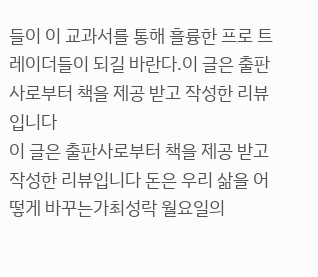들이 이 교과서를 통해 흘륭한 프로 트레이더들이 되길 바란다.이 글은 출판사로부터 책을 제공 받고 작성한 리뷰입니다
이 글은 출판사로부터 책을 제공 받고 작성한 리뷰입니다 돈은 우리 삶을 어떻게 바꾸는가최성락 월요일의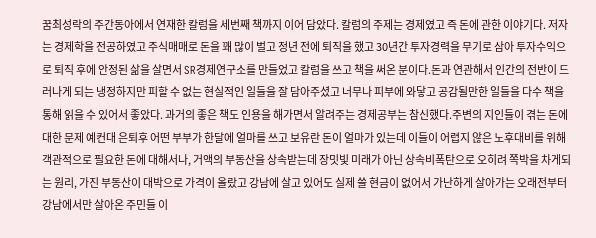꿈최성락의 주간동아에서 연재한 칼럼을 세번째 책까지 이어 담았다. 칼럼의 주제는 경제였고 즉 돈에 관한 이야기다. 저자는 경제학을 전공하였고 주식매매로 돈을 꽤 많이 벌고 정년 전에 퇴직을 했고 30년간 투자경력을 무기로 삼아 투자수익으로 퇴직 후에 안정된 삶을 살면서 SR경제연구소를 만들었고 칼럼을 쓰고 책을 써온 분이다.돈과 연관해서 인간의 전반이 드러나게 되는 냉정하지만 피할 수 없는 현실적인 일들을 잘 담아주셨고 너무나 피부에 와닿고 공감될만한 일들을 다수 책을 통해 읽을 수 있어서 좋았다. 과거의 좋은 책도 인용을 해가면서 알려주는 경제공부는 참신했다.주변의 지인들이 겪는 돈에 대한 문제 예컨대 은퇴후 어떤 부부가 한달에 얼마를 쓰고 보유란 돈이 얼마가 있는데 이들이 어렵지 않은 노후대비를 위해 객관적으로 필요한 돈에 대해서나, 거액의 부동산을 상속받는데 장밋빛 미래가 아닌 상속비폭탄으로 오히려 쪽박을 차게되는 원리, 가진 부동산이 대박으로 가격이 올랐고 강남에 살고 있어도 실제 쓸 현금이 없어서 가난하게 살아가는 오래전부터 강남에서만 살아온 주민들 이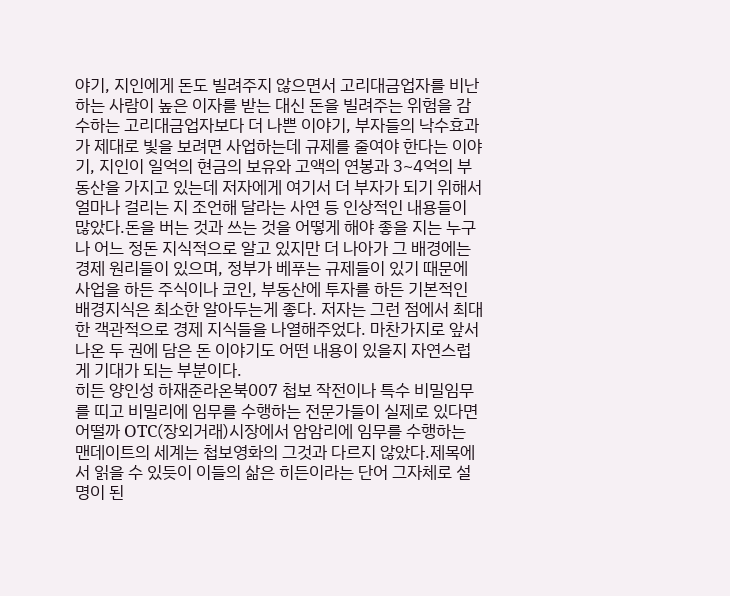야기, 지인에게 돈도 빌려주지 않으면서 고리대금업자를 비난하는 사람이 높은 이자를 받는 대신 돈을 빌려주는 위험을 감수하는 고리대금업자보다 더 나쁜 이야기, 부자들의 낙수효과가 제대로 빛을 보려면 사업하는데 규제를 줄여야 한다는 이야기, 지인이 일억의 현금의 보유와 고액의 연봉과 3~4억의 부동산을 가지고 있는데 저자에게 여기서 더 부자가 되기 위해서 얼마나 걸리는 지 조언해 달라는 사연 등 인상적인 내용들이 많았다.돈을 버는 것과 쓰는 것을 어떻게 해야 좋을 지는 누구나 어느 정돈 지식적으로 알고 있지만 더 나아가 그 배경에는 경제 원리들이 있으며, 정부가 베푸는 규제들이 있기 때문에 사업을 하든 주식이나 코인, 부동산에 투자를 하든 기본적인 배경지식은 최소한 알아두는게 좋다. 저자는 그런 점에서 최대한 객관적으로 경제 지식들을 나열해주었다. 마찬가지로 앞서 나온 두 권에 담은 돈 이야기도 어떤 내용이 있을지 자연스럽게 기대가 되는 부분이다.
히든 양인성 하재준라온북007 첩보 작전이나 특수 비밀임무를 띠고 비밀리에 임무를 수행하는 전문가들이 실제로 있다면 어떨까 OTC(장외거래)시장에서 암암리에 임무를 수행하는 맨데이트의 세계는 첩보영화의 그것과 다르지 않았다.제목에서 읽을 수 있듯이 이들의 삶은 히든이라는 단어 그자체로 설명이 된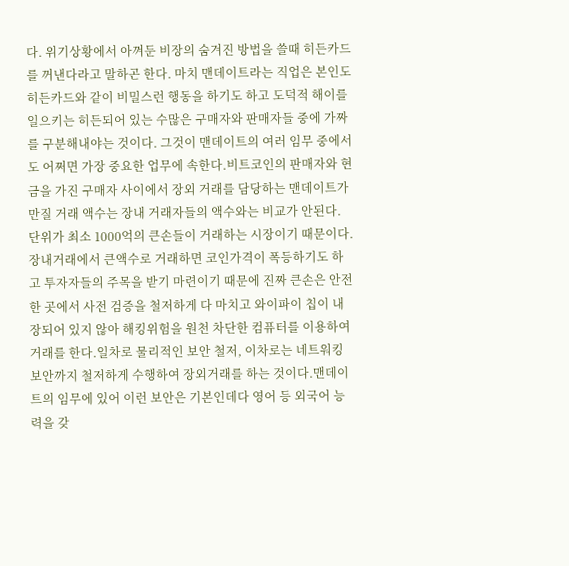다. 위기상황에서 아껴둔 비장의 숨겨진 방법을 쓸때 히든카드를 꺼낸다라고 말하곤 한다. 마치 맨데이트라는 직업은 본인도 히든카드와 같이 비밀스런 행동을 하기도 하고 도덕적 해이를 일으키는 히든되어 있는 수많은 구매자와 판매자들 중에 가짜를 구분해내야는 것이다. 그것이 맨데이트의 여러 임무 중에서도 어쩌면 가장 중요한 업무에 속한다.비트코인의 판매자와 현금을 가진 구매자 사이에서 장외 거래를 담당하는 맨데이트가 만질 거래 액수는 장내 거래자들의 액수와는 비교가 안된다. 단위가 최소 1000억의 큰손들이 거래하는 시장이기 때문이다.장내거래에서 큰액수로 거래하면 코인가격이 폭등하기도 하고 투자자들의 주목을 받기 마련이기 때문에 진짜 큰손은 안전한 곳에서 사전 검증을 철저하게 다 마치고 와이파이 칩이 내장되어 있지 않아 해킹위험을 원천 차단한 컴퓨터를 이용하여 거래를 한다.일차로 물리적인 보안 철저, 이차로는 네트워킹 보안까지 철저하게 수행하여 장외거래를 하는 것이다.맨데이트의 임무에 있어 이런 보안은 기본인데다 영어 등 외국어 능력을 갖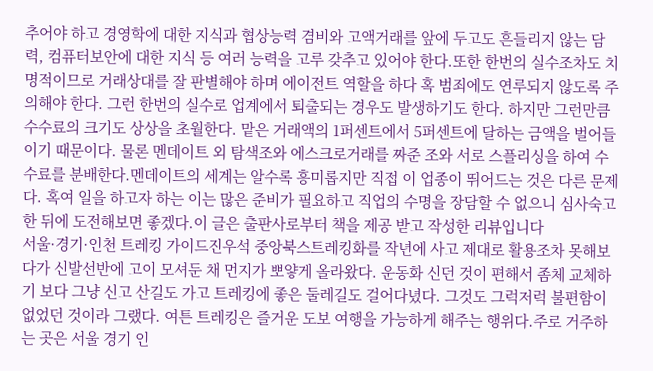추어야 하고 경영학에 대한 지식과 협상능력 겸비와 고액거래를 앞에 두고도 흔들리지 않는 담력, 컴퓨터보안에 대한 지식 등 여러 능력을 고루 갖추고 있어야 한다.또한 한번의 실수조차도 치명적이므로 거래상대를 잘 판별해야 하며 에이전트 역할을 하다 혹 범죄에도 연루되지 않도록 주의해야 한다. 그런 한번의 실수로 업계에서 퇴출되는 경우도 발생하기도 한다. 하지만 그런만큼 수수료의 크기도 상상을 초월한다. 맡은 거래액의 1퍼센트에서 5퍼센트에 달하는 금액을 벌어들이기 때문이다. 물론 멘데이트 외 탐색조와 에스크로거래를 짜준 조와 서로 스플리싱을 하여 수수료를 분배한다.멘데이트의 세계는 알수록 흥미롭지만 직접 이 업종이 뛰어드는 것은 다른 문제다. 혹여 일을 하고자 하는 이는 많은 준비가 필요하고 직업의 수명을 장담할 수 없으니 심사숙고한 뒤에 도전해보면 좋겠다.이 글은 출판사로부터 책을 제공 받고 작성한 리뷰입니다
서울·경기·인천 트레킹 가이드진우석 중앙북스트레킹화를 작년에 사고 제대로 활용조차 못해보다가 신발선반에 고이 모셔둔 채 먼지가 뽀얗게 올라왔다. 운동화 신던 것이 편해서 좀체 교체하기 보다 그냥 신고 산길도 가고 트레킹에 좋은 둘레길도 걸어다녔다. 그것도 그럭저럭 불편함이 없었던 것이라 그랬다. 여튼 트레킹은 즐거운 도보 여행을 가능하게 해주는 행위다.주로 거주하는 곳은 서울 경기 인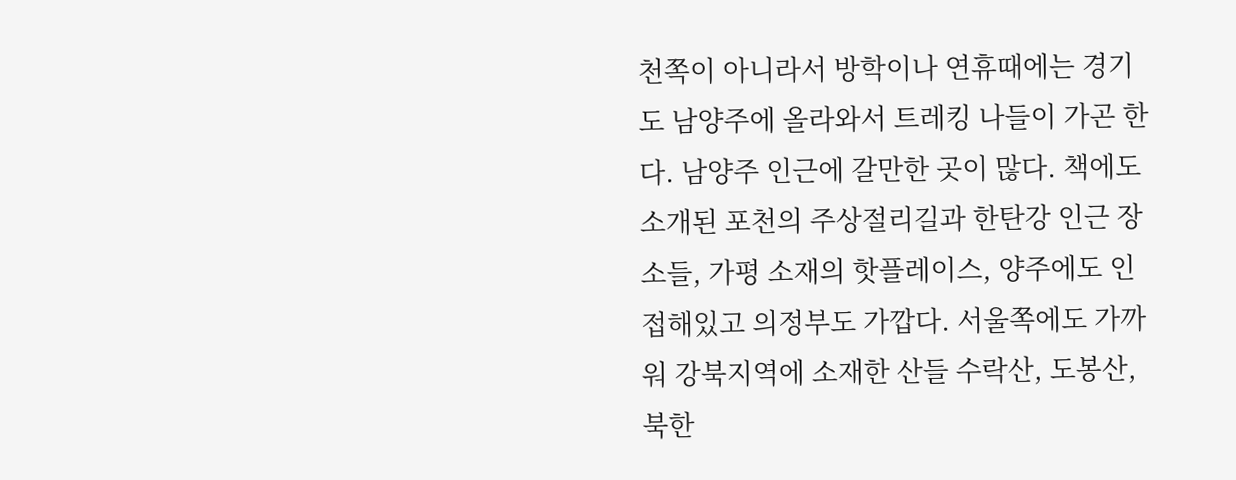천쪽이 아니라서 방학이나 연휴때에는 경기도 남양주에 올라와서 트레킹 나들이 가곤 한다. 남양주 인근에 갈만한 곳이 많다. 책에도 소개된 포천의 주상절리길과 한탄강 인근 장소들, 가평 소재의 핫플레이스, 양주에도 인접해있고 의정부도 가깝다. 서울쪽에도 가까워 강북지역에 소재한 산들 수락산, 도봉산, 북한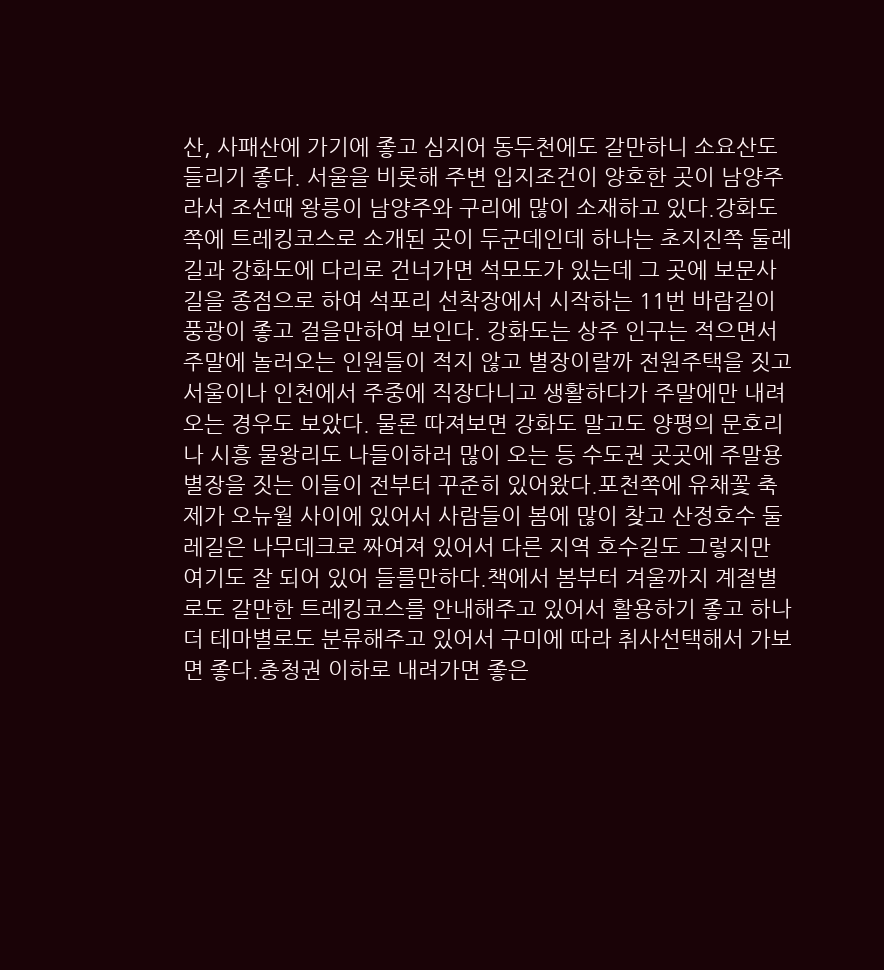산, 사패산에 가기에 좋고 심지어 동두천에도 갈만하니 소요산도 들리기 좋다. 서울을 비롯해 주변 입지조건이 양호한 곳이 남양주라서 조선때 왕릉이 남양주와 구리에 많이 소재하고 있다.강화도쪽에 트레킹코스로 소개된 곳이 두군데인데 하나는 초지진쪽 둘레길과 강화도에 다리로 건너가면 석모도가 있는데 그 곳에 보문사길을 종점으로 하여 석포리 선착장에서 시작하는 11번 바람길이 풍광이 좋고 걸을만하여 보인다. 강화도는 상주 인구는 적으면서 주말에 놀러오는 인원들이 적지 않고 별장이랄까 전원주택을 짓고 서울이나 인천에서 주중에 직장다니고 생활하다가 주말에만 내려오는 경우도 보았다. 물론 따져보면 강화도 말고도 양평의 문호리나 시흥 물왕리도 나들이하러 많이 오는 등 수도권 곳곳에 주말용 별장을 짓는 이들이 전부터 꾸준히 있어왔다.포천쪽에 유채꽃 축제가 오뉴월 사이에 있어서 사람들이 봄에 많이 찾고 산정호수 둘레길은 나무데크로 짜여져 있어서 다른 지역 호수길도 그렇지만 여기도 잘 되어 있어 들를만하다.책에서 봄부터 겨울까지 계절별로도 갈만한 트레킹코스를 안내해주고 있어서 활용하기 좋고 하나 더 테마별로도 분류해주고 있어서 구미에 따라 취사선택해서 가보면 좋다.충청권 이하로 내려가면 좋은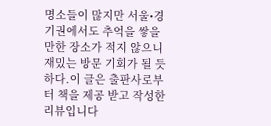명소들이 많지만 서울•경기권에서도 추억을 쌓을만한 장소가 적지 않으니 재밌는 방문 기회가 될 듯 하다.이 글은 출판사로부터 책을 제공 받고 작성한 리뷰입니다